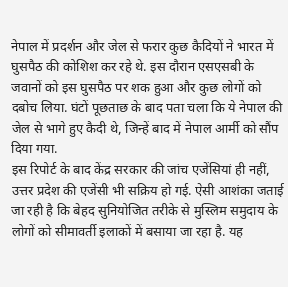नेपाल में प्रदर्शन और जेल से फरार कुछ कैदियों ने भारत में घुसपैठ की कोशिश कर रहे थे. इस दौरान एसएसबी के जवानों को इस घुसपैठ पर शक हुआ और कुछ लोगों को दबोच लिया. घंटों पूछताछ के बाद पता चला कि ये नेपाल की जेल से भागे हुए कैदी थे, जिन्हें बाद में नेपाल आर्मी को सौंप दिया गया.
इस रिपोर्ट के बाद केंद्र सरकार की जांच एजेंसियां ही नहीं, उत्तर प्रदेश की एजेंसी भी सक्रिय हो गई. ऐसी आशंका जताई जा रही है कि बेहद सुनियोजित तरीके से मुस्लिम समुदाय के लोगों को सीमावर्ती इलाकों में बसाया जा रहा है. यह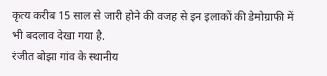कृत्य करीब 15 साल से जारी होने की वजह से इन इलाकों की डेमोग्राफी में भी बदलाव देखा गया है.
रंजीत बोझा गांव के स्थानीय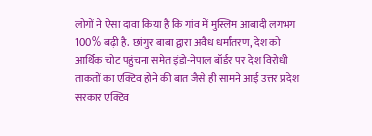लोगों ने ऐसा दावा किया है कि गांव में मुस्लिम आबादी लगभग 100% बढ़ी है. छांगुर बाबा द्वारा अवैध धर्मांतरण, देश को आर्थिक चोट पहुंचना समेत इंडो-नेपाल बॉर्डर पर देश विरोधी ताकतों का एक्टिव होने की बात जैसे ही सामने आई उत्तर प्रदेश सरकार एक्टिव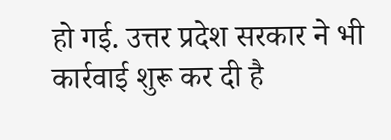हो गई. उत्तर प्रदेश सरकार ने भी कार्रवाई शुरू कर दी है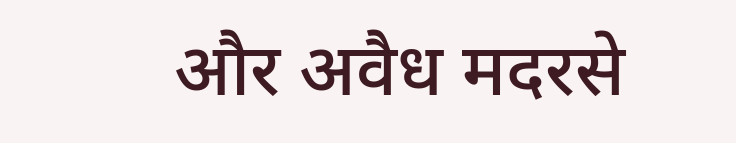और अवैध मदरसे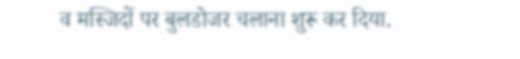व मस्जिदों पर बुलडोजर चलाना शुरू कर दिया.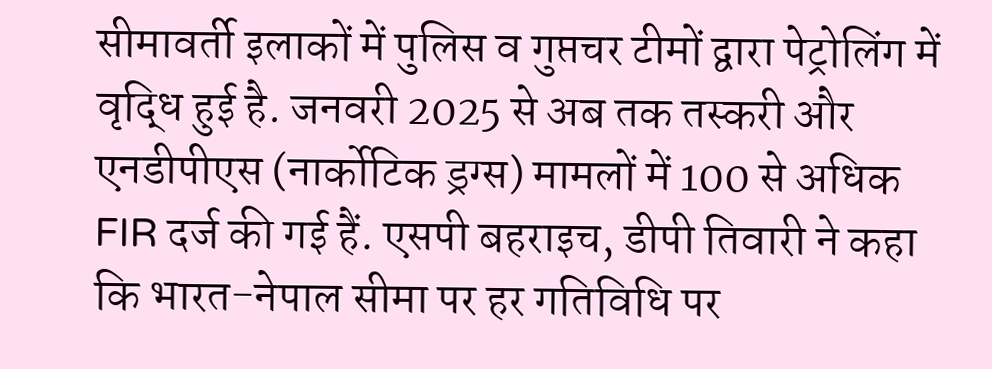सीमावर्ती इलाकों में पुलिस व गुप्तचर टीमों द्वारा पेट्रोलिंग में वृद्धि हुई है. जनवरी 2025 से अब तक तस्करी और एनडीपीएस (नार्कोटिक ड्रग्स) मामलों में 100 से अधिक FIR दर्ज की गई हैं. एसपी बहराइच, डीपी तिवारी ने कहा कि भारत-नेपाल सीमा पर हर गतिविधि पर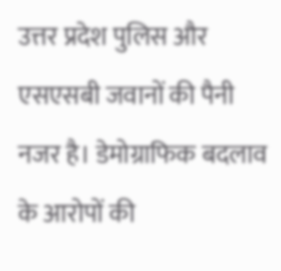उत्तर प्रदेश पुलिस और एसएसबी जवानों की पैनी नजर है। डेमोग्राफिक बदलाव के आरोपों की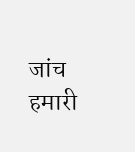जांच हमारी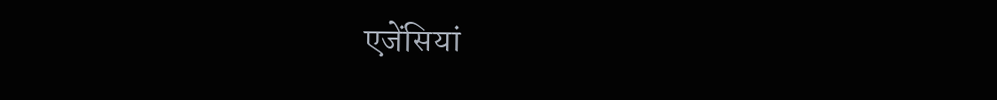एजेंसियां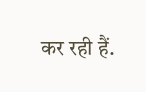कर रही हैं.